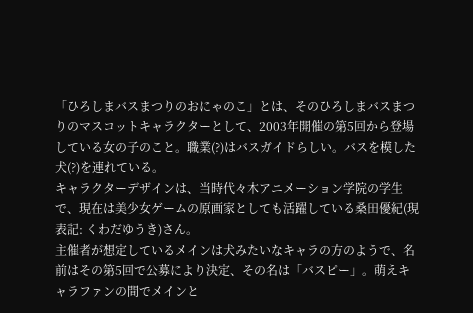「ひろしまバスまつりのおにゃのこ」とは、そのひろしまバスまつりのマスコットキャラクターとして、2003年開催の第5回から登場している女の子のこと。職業(?)はバスガイドらしい。バスを模した犬(?)を連れている。
キャラクターデザインは、当時代々木アニメーション学院の学生で、現在は美少女ゲームの原画家としても活躍している桑田優紀(現表記: くわだゆうき)さん。
主催者が想定しているメインは犬みたいなキャラの方のようで、名前はその第5回で公募により決定、その名は「バスピー」。萌えキャラファンの間でメインと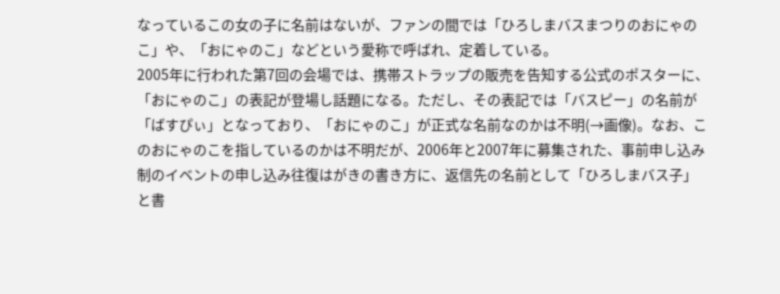なっているこの女の子に名前はないが、ファンの間では「ひろしまバスまつりのおにゃのこ」や、「おにゃのこ」などという愛称で呼ばれ、定着している。
2005年に行われた第7回の会場では、携帯ストラップの販売を告知する公式のポスターに、「おにゃのこ」の表記が登場し話題になる。ただし、その表記では「バスピー」の名前が「ばすぴぃ」となっており、「おにゃのこ」が正式な名前なのかは不明(→画像)。なお、このおにゃのこを指しているのかは不明だが、2006年と2007年に募集された、事前申し込み制のイベントの申し込み往復はがきの書き方に、返信先の名前として「ひろしまバス子」と書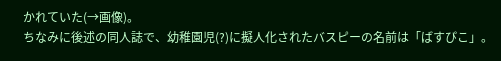かれていた(→画像)。
ちなみに後述の同人誌で、幼稚園児(?)に擬人化されたバスピーの名前は「ばすぴこ」。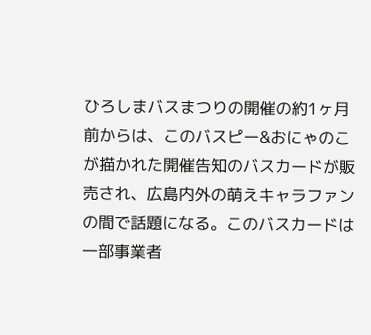ひろしまバスまつりの開催の約1ヶ月前からは、このバスピー&おにゃのこが描かれた開催告知のバスカードが販売され、広島内外の萌えキャラファンの間で話題になる。このバスカードは一部事業者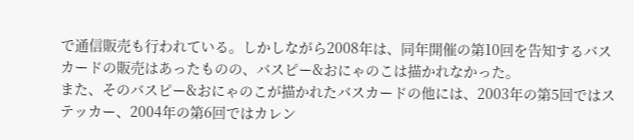で通信販売も行われている。しかしながら2008年は、同年開催の第10回を告知するバスカードの販売はあったものの、バスピー&おにゃのこは描かれなかった。
また、そのバスピー&おにゃのこが描かれたバスカードの他には、2003年の第5回ではステッカー、2004年の第6回ではカレン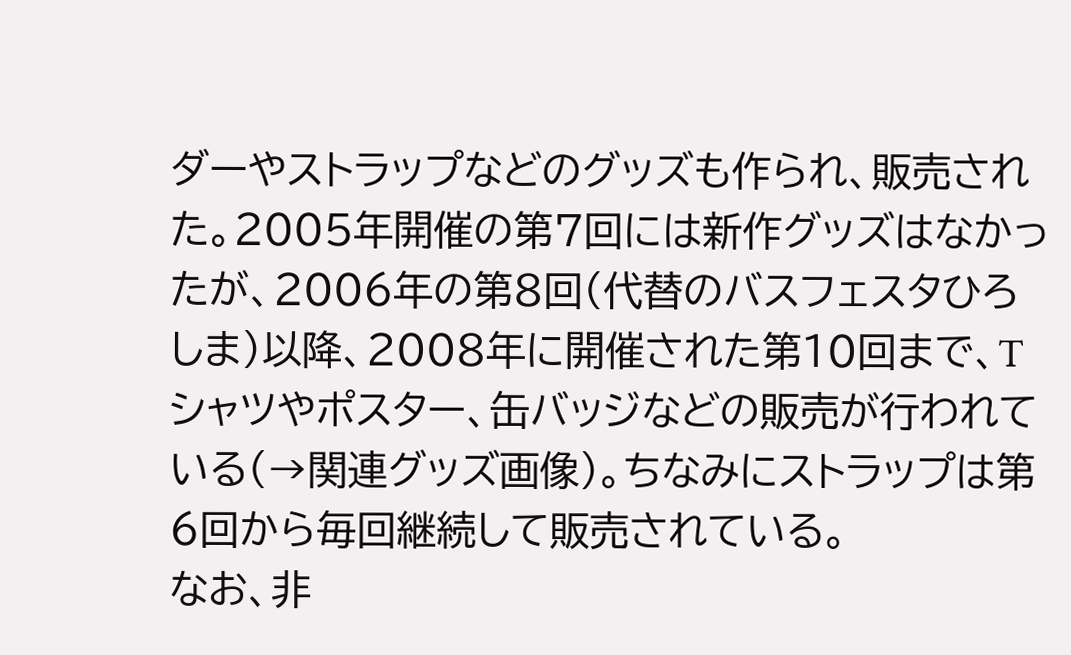ダーやストラップなどのグッズも作られ、販売された。2005年開催の第7回には新作グッズはなかったが、2006年の第8回(代替のバスフェスタひろしま)以降、2008年に開催された第10回まで、Tシャツやポスター、缶バッジなどの販売が行われている(→関連グッズ画像)。ちなみにストラップは第6回から毎回継続して販売されている。
なお、非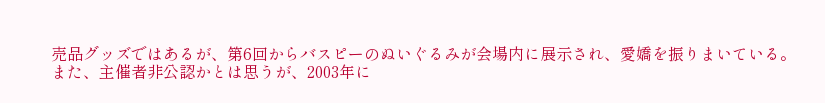売品グッズではあるが、第6回からバスピーのぬいぐるみが会場内に展示され、愛嬌を振りまいている。
また、主催者非公認かとは思うが、2003年に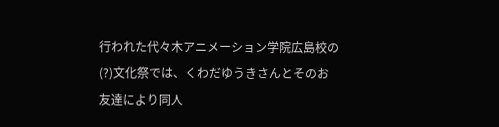行われた代々木アニメーション学院広島校の(?)文化祭では、くわだゆうきさんとそのお友達により同人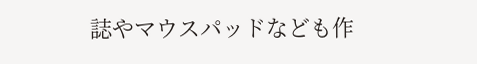誌やマウスパッドなども作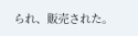られ、販売された。